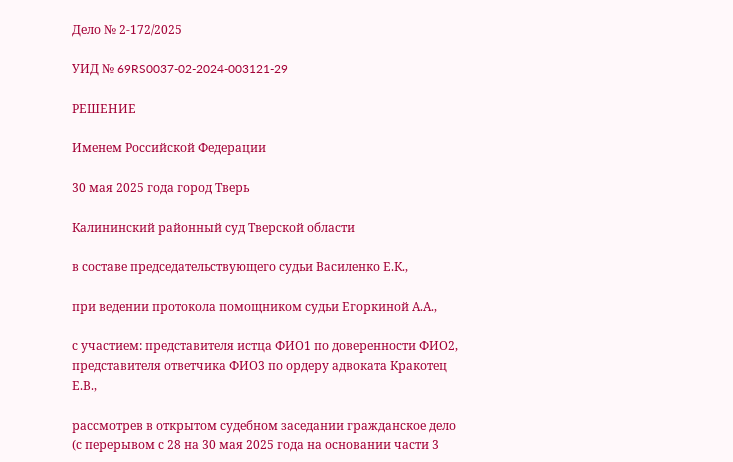Дело № 2-172/2025

УИД № 69RS0037-02-2024-003121-29

РЕШЕНИЕ

Именем Российской Федерации

30 мая 2025 года город Тверь

Калининский районный суд Тверской области

в составе председательствующего судьи Василенко Е.К.,

при ведении протокола помощником судьи Егоркиной А.А.,

с участием: представителя истца ФИО1 по доверенности ФИО2, представителя ответчика ФИО3 по ордеру адвоката Кракотец Е.В.,

рассмотрев в открытом судебном заседании гражданское дело (с перерывом с 28 на 30 мая 2025 года на основании части 3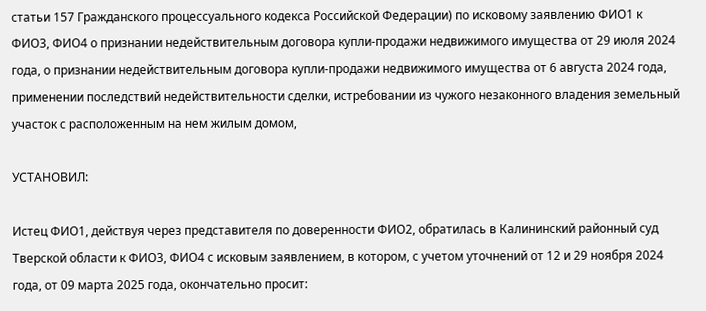статьи 157 Гражданского процессуального кодекса Российской Федерации) по исковому заявлению ФИО1 к ФИО3, ФИО4 о признании недействительным договора купли-продажи недвижимого имущества от 29 июля 2024 года, о признании недействительным договора купли-продажи недвижимого имущества от 6 августа 2024 года, применении последствий недействительности сделки, истребовании из чужого незаконного владения земельный участок с расположенным на нем жилым домом,

УСТАНОВИЛ:

Истец ФИО1, действуя через представителя по доверенности ФИО2, обратилась в Калининский районный суд Тверской области к ФИО3, ФИО4 с исковым заявлением, в котором, с учетом уточнений от 12 и 29 ноября 2024 года, от 09 марта 2025 года, окончательно просит: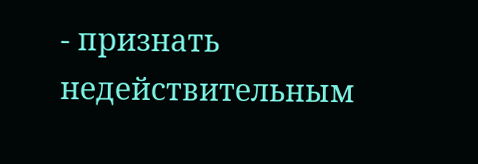- признать недействительным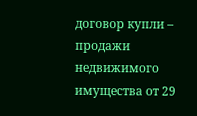договор купли – продажи недвижимого имущества от 29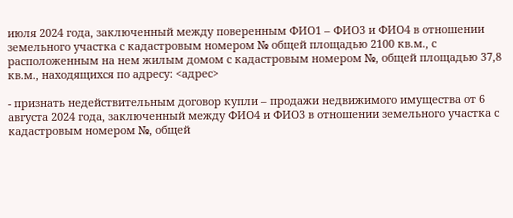июля 2024 года, заключенный между поверенным ФИО1 – ФИО3 и ФИО4 в отношении земельного участка с кадастровым номером № общей площадью 2100 кв.м., с расположенным на нем жилым домом с кадастровым номером №, общей площадью 37,8 кв.м., находящихся по адресу: <адрес>

- признать недействительным договор купли – продажи недвижимого имущества от 6 августа 2024 года, заключенный между ФИО4 и ФИО3 в отношении земельного участка с кадастровым номером №, общей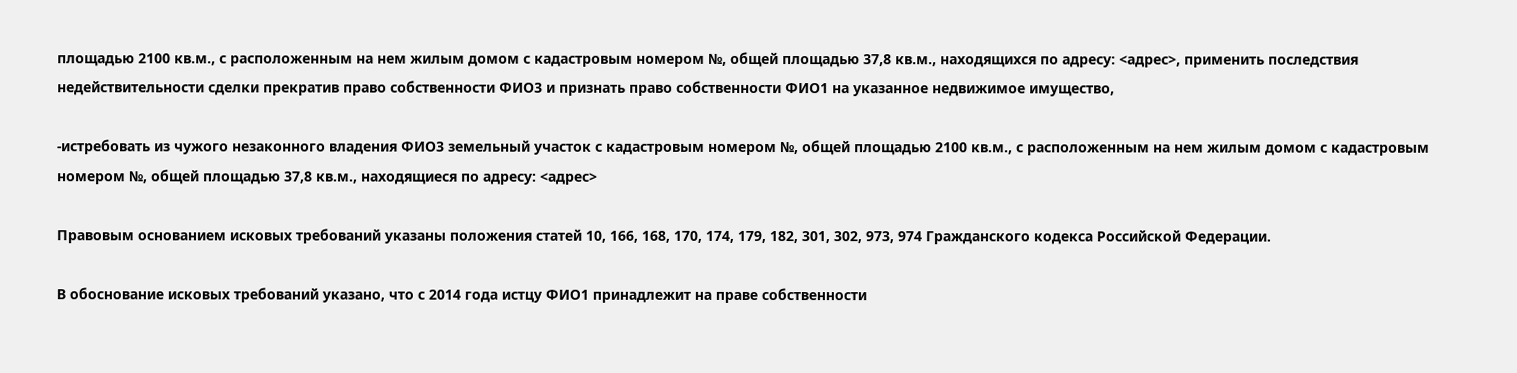площадью 2100 кв.м., с расположенным на нем жилым домом с кадастровым номером №, общей площадью 37,8 кв.м., находящихся по адресу: <адрес>, применить последствия недействительности сделки прекратив право собственности ФИО3 и признать право собственности ФИО1 на указанное недвижимое имущество,

-истребовать из чужого незаконного владения ФИО3 земельный участок с кадастровым номером №, общей площадью 2100 кв.м., с расположенным на нем жилым домом с кадастровым номером №, общей площадью 37,8 кв.м., находящиеся по адресу: <адрес>

Правовым основанием исковых требований указаны положения статей 10, 166, 168, 170, 174, 179, 182, 301, 302, 973, 974 Гражданского кодекса Российской Федерации.

В обоснование исковых требований указано, что с 2014 года истцу ФИО1 принадлежит на праве собственности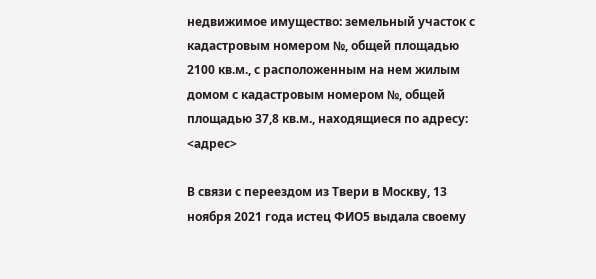недвижимое имущество: земельный участок с кадастровым номером №, общей площадью 2100 кв.м., с расположенным на нем жилым домом с кадастровым номером №, общей площадью 37,8 кв.м., находящиеся по адресу: <адрес>

В связи с переездом из Твери в Москву, 13 ноября 2021 года истец ФИО5 выдала своему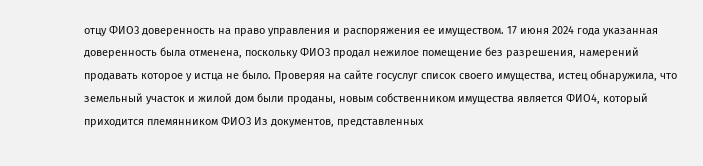отцу ФИО3 доверенность на право управления и распоряжения ее имуществом. 17 июня 2024 года указанная доверенность была отменена, поскольку ФИО3 продал нежилое помещение без разрешения, намерений продавать которое у истца не было. Проверяя на сайте госуслуг список своего имущества, истец обнаружила, что земельный участок и жилой дом были проданы, новым собственником имущества является ФИО4, который приходится племянником ФИО3 Из документов, представленных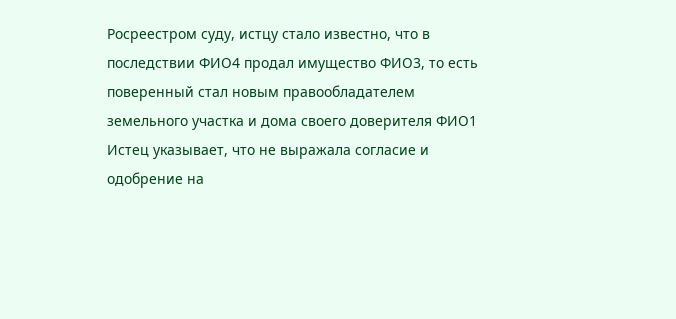Росреестром суду, истцу стало известно, что в последствии ФИО4 продал имущество ФИО3, то есть поверенный стал новым правообладателем земельного участка и дома своего доверителя ФИО1 Истец указывает, что не выражала согласие и одобрение на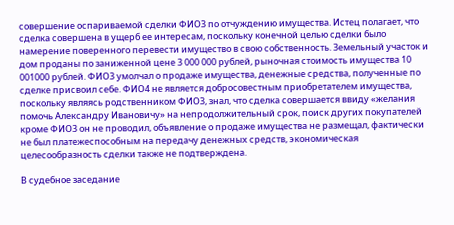совершение оспариваемой сделки ФИО3 по отчуждению имущества. Истец полагает, что сделка совершена в ущерб ее интересам, поскольку конечной целью сделки было намерение поверенного перевести имущество в свою собственность. Земельный участок и дом проданы по заниженной цене 3 000 000 рублей, рыночная стоимость имущества 10 001000 рублей. ФИО3 умолчал о продаже имущества, денежные средства, полученные по сделке присвоил себе. ФИО4 не является добросовестным приобретателем имущества, поскольку являясь родственником ФИО3, знал, что сделка совершается ввиду «желания помочь Александру Ивановичу» на непродолжительный срок, поиск других покупателей кроме ФИО3 он не проводил, объявление о продаже имущества не размещал, фактически не был платежеспособным на передачу денежных средств, экономическая целесообразность сделки также не подтверждена.

В судебное заседание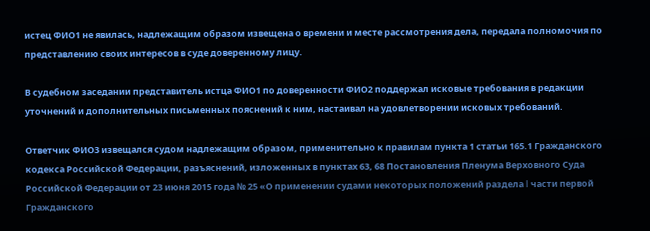истец ФИО1 не явилась, надлежащим образом извещена о времени и месте рассмотрения дела, передала полномочия по представлению своих интересов в суде доверенному лицу.

В судебном заседании представитель истца ФИО1 по доверенности ФИО2 поддержал исковые требования в редакции уточнений и дополнительных письменных пояснений к ним, настаивал на удовлетворении исковых требований.

Ответчик ФИО3 извещался судом надлежащим образом, применительно к правилам пункта 1 статьи 165.1 Гражданского кодекса Российской Федерации, разъяснений, изложенных в пунктах 63, 68 Постановления Пленума Верховного Суда Российской Федерации от 23 июня 2015 года № 25 «О применении судами некоторых положений раздела I части первой Гражданского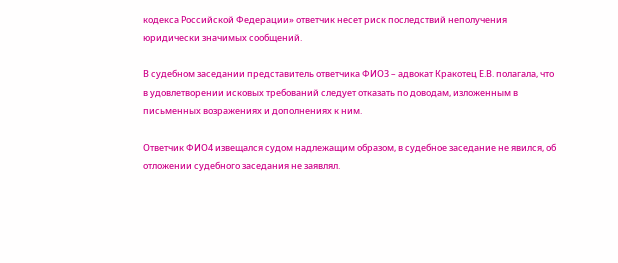кодекса Российской Федерации» ответчик несет риск последствий неполучения юридически значимых сообщений.

В судебном заседании представитель ответчика ФИО3 – адвокат Кракотец Е.В. полагала, что в удовлетворении исковых требований следует отказать по доводам, изложенным в письменных возражениях и дополнениях к ним.

Ответчик ФИО4 извещался судом надлежащим образом, в судебное заседание не явился, об отложении судебного заседания не заявлял.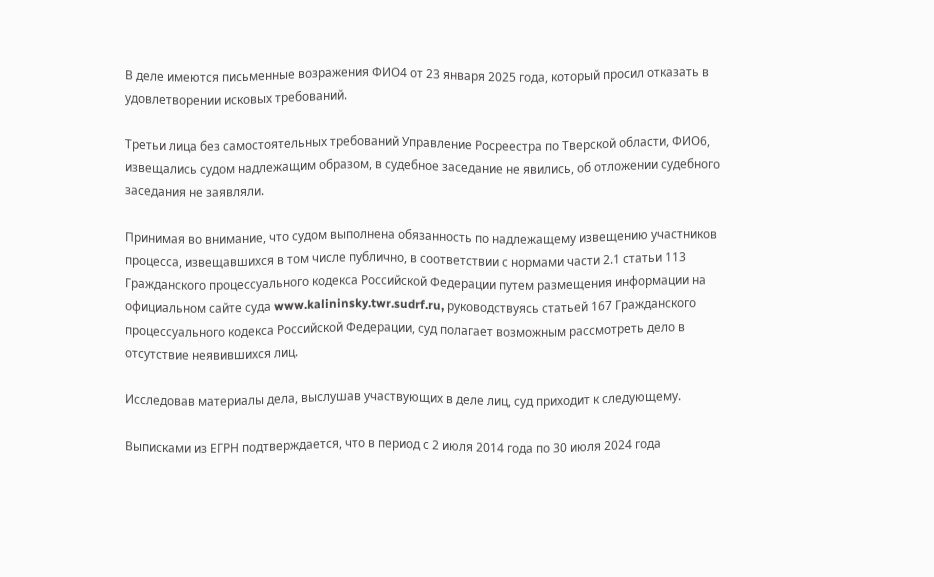В деле имеются письменные возражения ФИО4 от 23 января 2025 года, который просил отказать в удовлетворении исковых требований.

Третьи лица без самостоятельных требований Управление Росреестра по Тверской области, ФИО6, извещались судом надлежащим образом, в судебное заседание не явились, об отложении судебного заседания не заявляли.

Принимая во внимание, что судом выполнена обязанность по надлежащему извещению участников процесса, извещавшихся в том числе публично, в соответствии с нормами части 2.1 статьи 113 Гражданского процессуального кодекса Российской Федерации путем размещения информации на официальном сайте суда www.kalininsky.twr.sudrf.ru, руководствуясь статьей 167 Гражданского процессуального кодекса Российской Федерации, суд полагает возможным рассмотреть дело в отсутствие неявившихся лиц.

Исследовав материалы дела, выслушав участвующих в деле лиц, суд приходит к следующему.

Выписками из ЕГРН подтверждается, что в период с 2 июля 2014 года по 30 июля 2024 года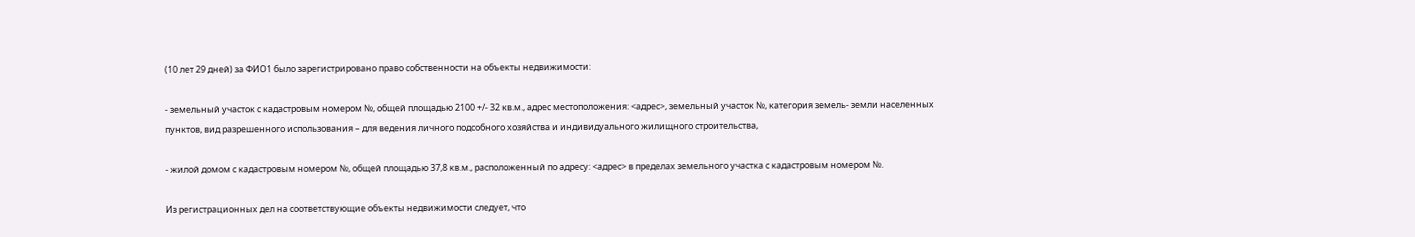(10 лет 29 дней) за ФИО1 было зарегистрировано право собственности на объекты недвижимости:

- земельный участок с кадастровым номером №, общей площадью 2100 +/- 32 кв.м., адрес местоположения: <адрес>, земельный участок №, категория земель- земли населенных пунктов, вид разрешенного использования – для ведения личного подсобного хозяйства и индивидуального жилищного строительства,

- жилой домом с кадастровым номером №, общей площадью 37,8 кв.м., расположенный по адресу: <адрес> в пределах земельного участка с кадастровым номером №.

Из регистрационных дел на соответствующие объекты недвижимости следует, что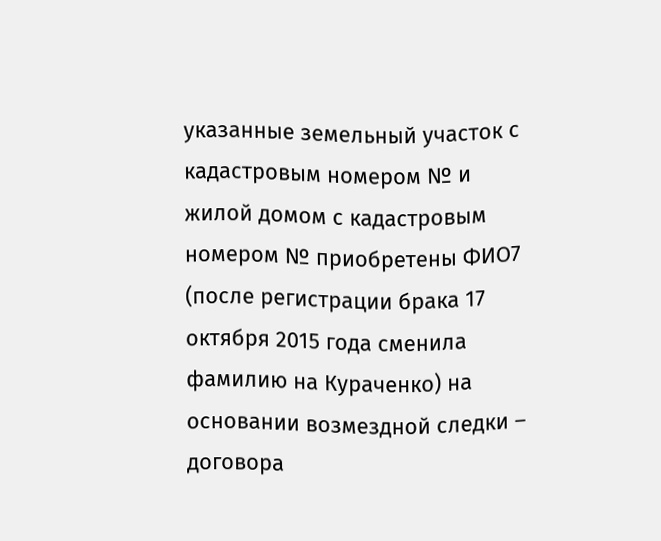указанные земельный участок с кадастровым номером № и жилой домом с кадастровым номером № приобретены ФИО7 (после регистрации брака 17 октября 2015 года сменила фамилию на Кураченко) на основании возмездной следки – договора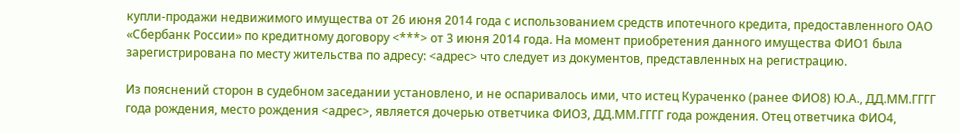купли-продажи недвижимого имущества от 26 июня 2014 года с использованием средств ипотечного кредита, предоставленного ОАО «Сбербанк России» по кредитному договору <***> от 3 июня 2014 года. На момент приобретения данного имущества ФИО1 была зарегистрирована по месту жительства по адресу: <адрес> что следует из документов, представленных на регистрацию.

Из пояснений сторон в судебном заседании установлено, и не оспаривалось ими, что истец Кураченко (ранее ФИО8) Ю.А., ДД.ММ.ГГГГ года рождения, место рождения <адрес>, является дочерью ответчика ФИО3, ДД.ММ.ГГГГ года рождения. Отец ответчика ФИО4,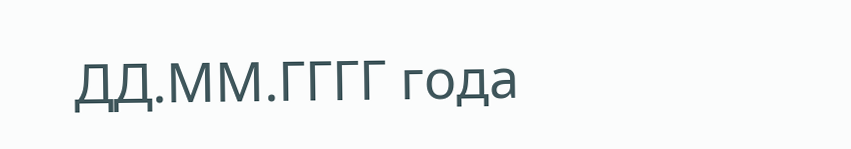ДД.ММ.ГГГГ года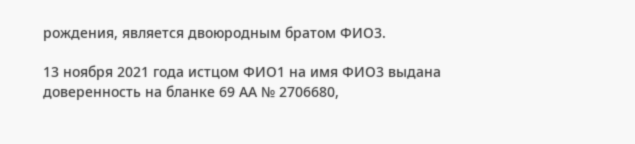рождения, является двоюродным братом ФИО3.

13 ноября 2021 года истцом ФИО1 на имя ФИО3 выдана доверенность на бланке 69 АА № 2706680,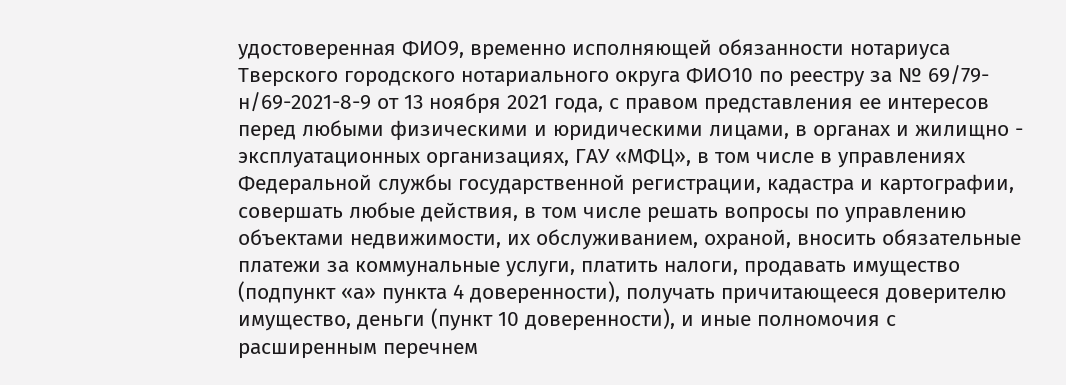удостоверенная ФИО9, временно исполняющей обязанности нотариуса Тверского городского нотариального округа ФИО10 по реестру за № 69/79-н/69-2021-8-9 от 13 ноября 2021 года, с правом представления ее интересов перед любыми физическими и юридическими лицами, в органах и жилищно - эксплуатационных организациях, ГАУ «МФЦ», в том числе в управлениях Федеральной службы государственной регистрации, кадастра и картографии, совершать любые действия, в том числе решать вопросы по управлению объектами недвижимости, их обслуживанием, охраной, вносить обязательные платежи за коммунальные услуги, платить налоги, продавать имущество (подпункт «а» пункта 4 доверенности), получать причитающееся доверителю имущество, деньги (пункт 10 доверенности), и иные полномочия с расширенным перечнем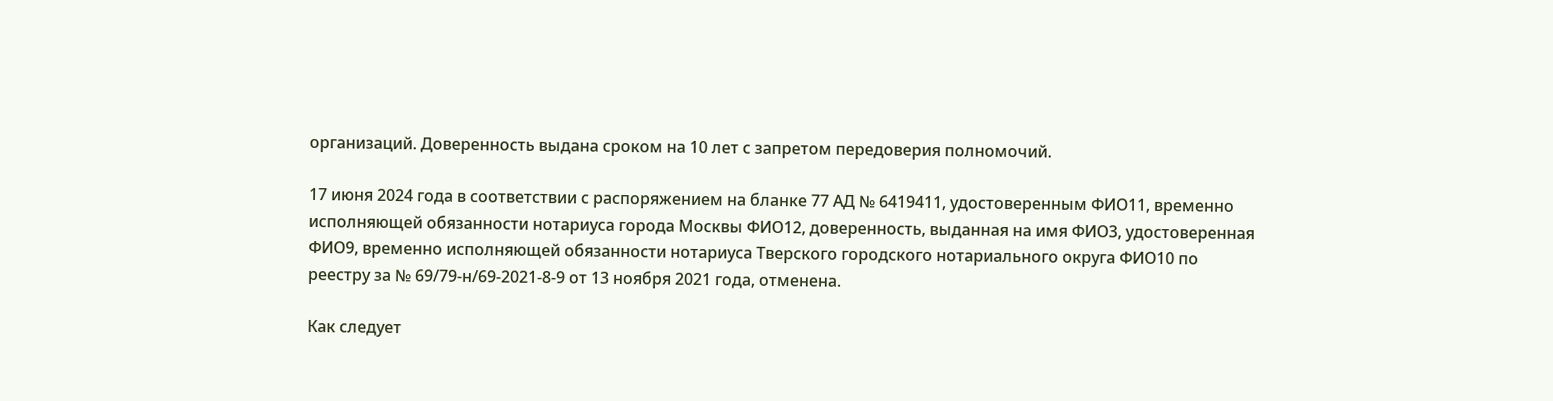организаций. Доверенность выдана сроком на 10 лет с запретом передоверия полномочий.

17 июня 2024 года в соответствии с распоряжением на бланке 77 АД № 6419411, удостоверенным ФИО11, временно исполняющей обязанности нотариуса города Москвы ФИО12, доверенность, выданная на имя ФИО3, удостоверенная ФИО9, временно исполняющей обязанности нотариуса Тверского городского нотариального округа ФИО10 по реестру за № 69/79-н/69-2021-8-9 от 13 ноября 2021 года, отменена.

Как следует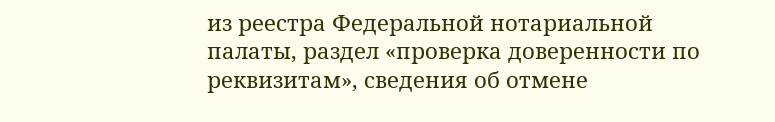из реестра Федеральной нотариальной палаты, раздел «проверка доверенности по реквизитам», сведения об отмене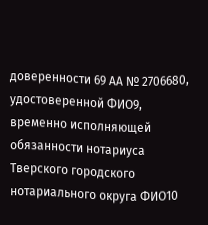доверенности 69 АА № 2706680, удостоверенной ФИО9, временно исполняющей обязанности нотариуса Тверского городского нотариального округа ФИО10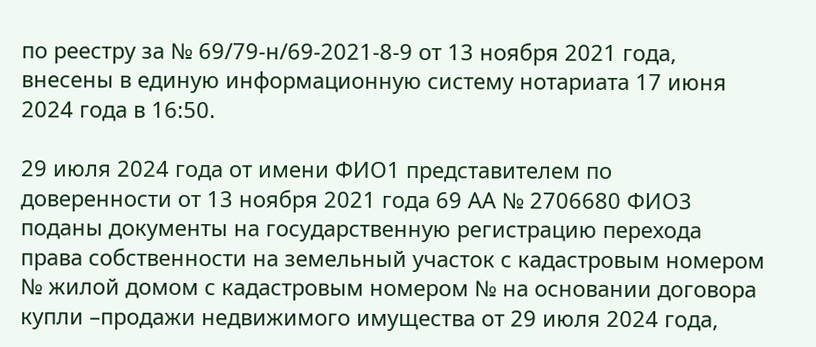по реестру за № 69/79-н/69-2021-8-9 от 13 ноября 2021 года, внесены в единую информационную систему нотариата 17 июня 2024 года в 16:50.

29 июля 2024 года от имени ФИО1 представителем по доверенности от 13 ноября 2021 года 69 АА № 2706680 ФИО3 поданы документы на государственную регистрацию перехода права собственности на земельный участок с кадастровым номером № жилой домом с кадастровым номером № на основании договора купли –продажи недвижимого имущества от 29 июля 2024 года,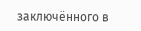заключённого в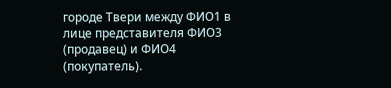городе Твери между ФИО1 в лице представителя ФИО3 (продавец) и ФИО4 (покупатель).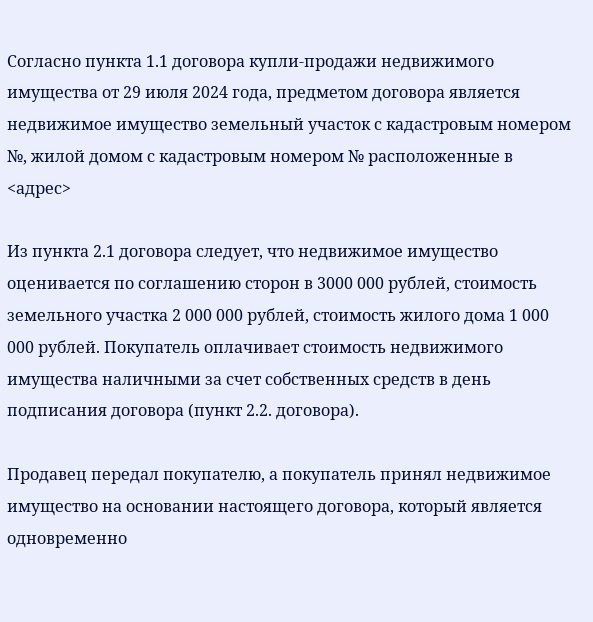Согласно пункта 1.1 договора купли-продажи недвижимого имущества от 29 июля 2024 года, предметом договора является недвижимое имущество земельный участок с кадастровым номером №, жилой домом с кадастровым номером № расположенные в <адрес>

Из пункта 2.1 договора следует, что недвижимое имущество оценивается по соглашению сторон в 3000 000 рублей, стоимость земельного участка 2 000 000 рублей, стоимость жилого дома 1 000 000 рублей. Покупатель оплачивает стоимость недвижимого имущества наличными за счет собственных средств в день подписания договора (пункт 2.2. договора).

Продавец передал покупателю, а покупатель принял недвижимое имущество на основании настоящего договора, который является одновременно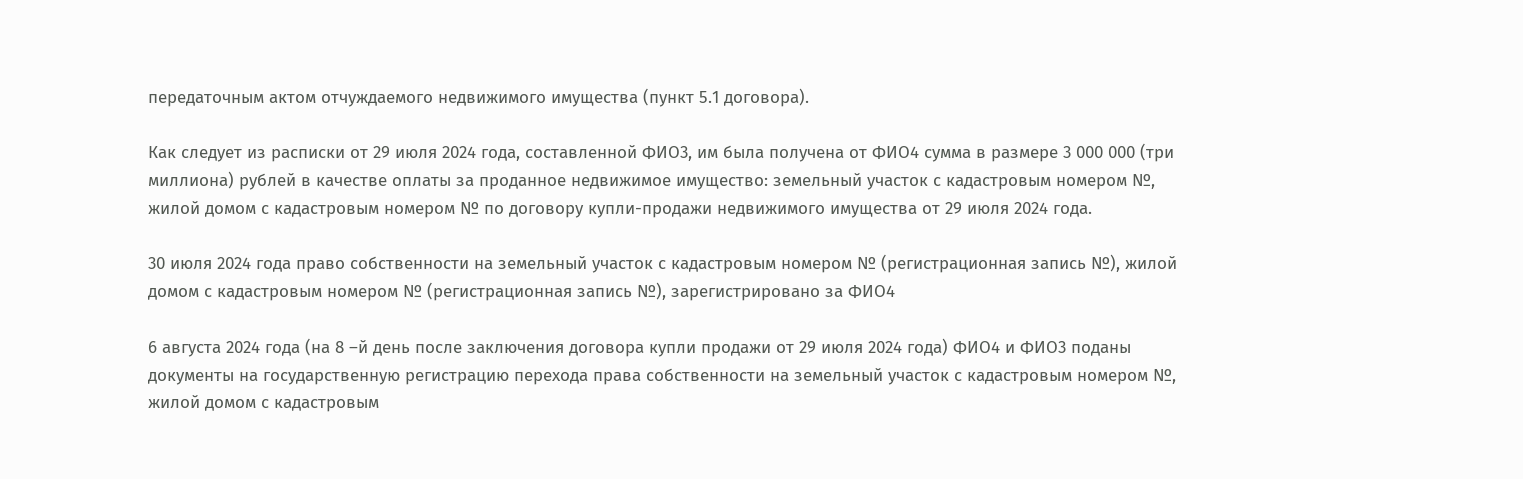передаточным актом отчуждаемого недвижимого имущества (пункт 5.1 договора).

Как следует из расписки от 29 июля 2024 года, составленной ФИО3, им была получена от ФИО4 сумма в размере 3 000 000 (три миллиона) рублей в качестве оплаты за проданное недвижимое имущество: земельный участок с кадастровым номером №, жилой домом с кадастровым номером № по договору купли-продажи недвижимого имущества от 29 июля 2024 года.

30 июля 2024 года право собственности на земельный участок с кадастровым номером № (регистрационная запись №), жилой домом с кадастровым номером № (регистрационная запись №), зарегистрировано за ФИО4

6 августа 2024 года (на 8 –й день после заключения договора купли продажи от 29 июля 2024 года) ФИО4 и ФИО3 поданы документы на государственную регистрацию перехода права собственности на земельный участок с кадастровым номером №, жилой домом с кадастровым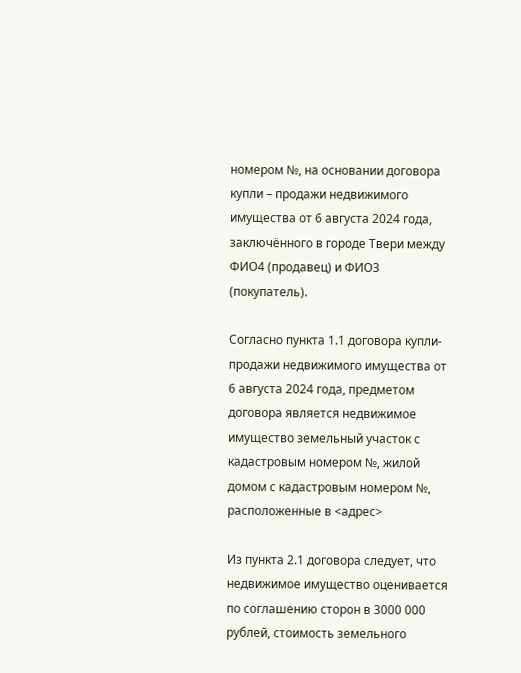номером №, на основании договора купли – продажи недвижимого имущества от 6 августа 2024 года, заключённого в городе Твери между ФИО4 (продавец) и ФИО3 (покупатель).

Согласно пункта 1.1 договора купли-продажи недвижимого имущества от 6 августа 2024 года, предметом договора является недвижимое имущество земельный участок с кадастровым номером №, жилой домом с кадастровым номером №, расположенные в <адрес>

Из пункта 2.1 договора следует, что недвижимое имущество оценивается по соглашению сторон в 3000 000 рублей, стоимость земельного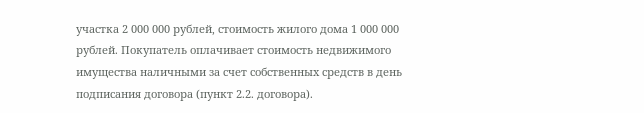участка 2 000 000 рублей, стоимость жилого дома 1 000 000 рублей. Покупатель оплачивает стоимость недвижимого имущества наличными за счет собственных средств в день подписания договора (пункт 2.2. договора).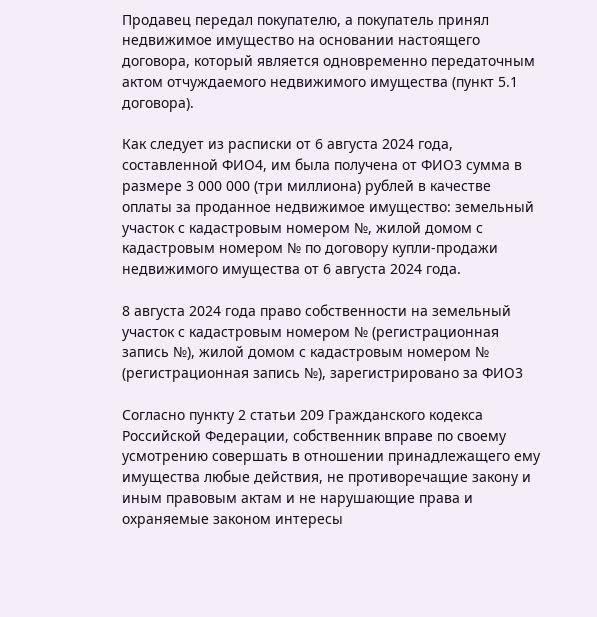Продавец передал покупателю, а покупатель принял недвижимое имущество на основании настоящего договора, который является одновременно передаточным актом отчуждаемого недвижимого имущества (пункт 5.1 договора).

Как следует из расписки от 6 августа 2024 года, составленной ФИО4, им была получена от ФИО3 сумма в размере 3 000 000 (три миллиона) рублей в качестве оплаты за проданное недвижимое имущество: земельный участок с кадастровым номером №, жилой домом с кадастровым номером № по договору купли-продажи недвижимого имущества от 6 августа 2024 года.

8 августа 2024 года право собственности на земельный участок с кадастровым номером № (регистрационная запись №), жилой домом с кадастровым номером № (регистрационная запись №), зарегистрировано за ФИО3

Согласно пункту 2 статьи 209 Гражданского кодекса Российской Федерации, собственник вправе по своему усмотрению совершать в отношении принадлежащего ему имущества любые действия, не противоречащие закону и иным правовым актам и не нарушающие права и охраняемые законом интересы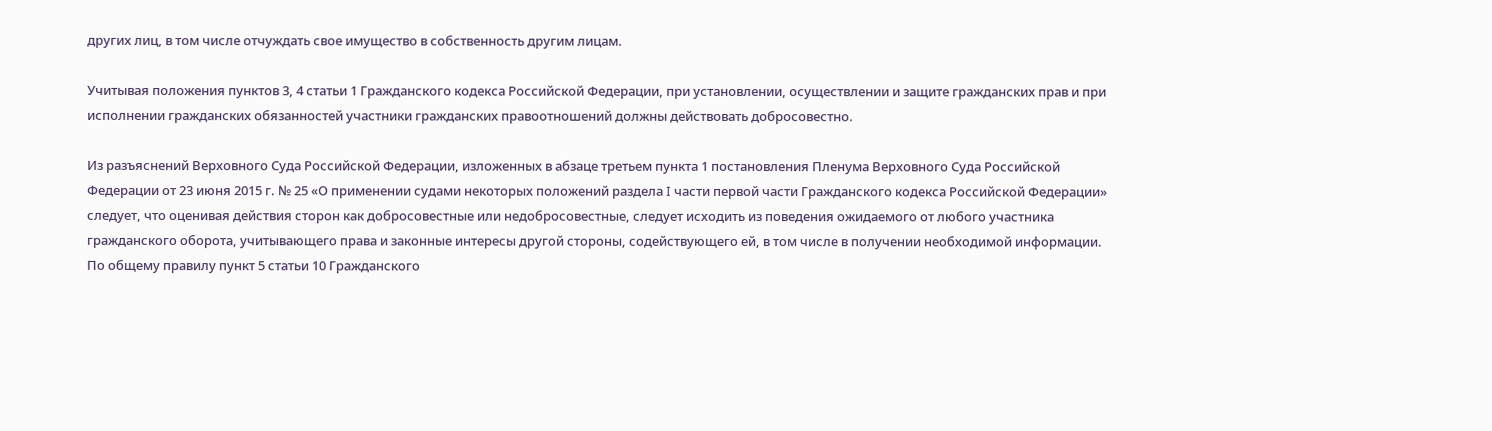других лиц, в том числе отчуждать свое имущество в собственность другим лицам.

Учитывая положения пунктов 3, 4 статьи 1 Гражданского кодекса Российской Федерации, при установлении, осуществлении и защите гражданских прав и при исполнении гражданских обязанностей участники гражданских правоотношений должны действовать добросовестно.

Из разъяснений Верховного Суда Российской Федерации, изложенных в абзаце третьем пункта 1 постановления Пленума Верховного Суда Российской Федерации от 23 июня 2015 г. № 25 «О применении судами некоторых положений раздела I части первой части Гражданского кодекса Российской Федерации» следует, что оценивая действия сторон как добросовестные или недобросовестные, следует исходить из поведения ожидаемого от любого участника гражданского оборота, учитывающего права и законные интересы другой стороны, содействующего ей, в том числе в получении необходимой информации. По общему правилу пункт 5 статьи 10 Гражданского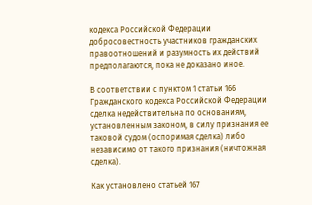кодекса Российской Федерации добросовестность участников гражданских правоотношений и разумность их действий предполагаются, пока не доказано иное.

В соответствии с пунктом 1 статьи 166 Гражданского кодекса Российской Федерации сделка недействительна по основаниям, установленным законом, в силу признания ее таковой судом (оспоримая сделка) либо независимо от такого признания (ничтожная сделка).

Как установлено статьей 167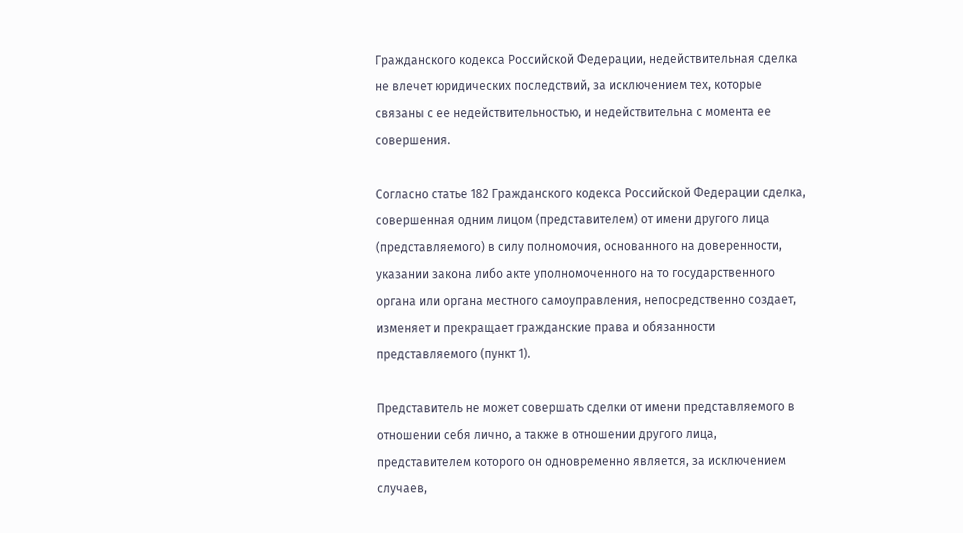Гражданского кодекса Российской Федерации, недействительная сделка не влечет юридических последствий, за исключением тех, которые связаны с ее недействительностью, и недействительна с момента ее совершения.

Согласно статье 182 Гражданского кодекса Российской Федерации сделка, совершенная одним лицом (представителем) от имени другого лица (представляемого) в силу полномочия, основанного на доверенности, указании закона либо акте уполномоченного на то государственного органа или органа местного самоуправления, непосредственно создает, изменяет и прекращает гражданские права и обязанности представляемого (пункт 1).

Представитель не может совершать сделки от имени представляемого в отношении себя лично, а также в отношении другого лица, представителем которого он одновременно является, за исключением случаев,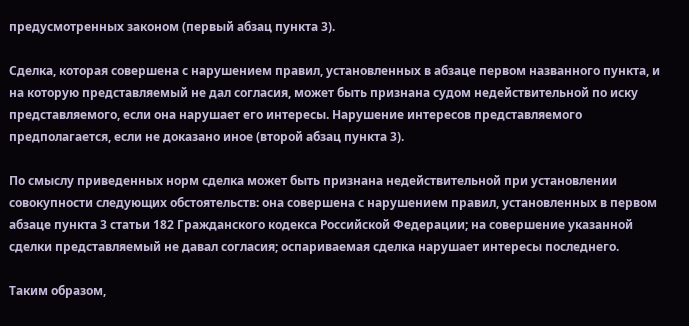предусмотренных законом (первый абзац пункта 3).

Сделка, которая совершена с нарушением правил, установленных в абзаце первом названного пункта, и на которую представляемый не дал согласия, может быть признана судом недействительной по иску представляемого, если она нарушает его интересы. Нарушение интересов представляемого предполагается, если не доказано иное (второй абзац пункта 3).

По смыслу приведенных норм сделка может быть признана недействительной при установлении совокупности следующих обстоятельств: она совершена с нарушением правил, установленных в первом абзаце пункта 3 статьи 182 Гражданского кодекса Российской Федерации; на совершение указанной сделки представляемый не давал согласия; оспариваемая сделка нарушает интересы последнего.

Таким образом,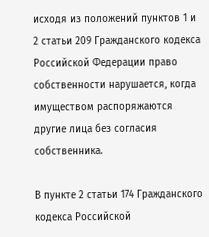исходя из положений пунктов 1 и 2 статьи 209 Гражданского кодекса Российской Федерации право собственности нарушается, когда имуществом распоряжаются другие лица без согласия собственника.

В пункте 2 статьи 174 Гражданского кодекса Российской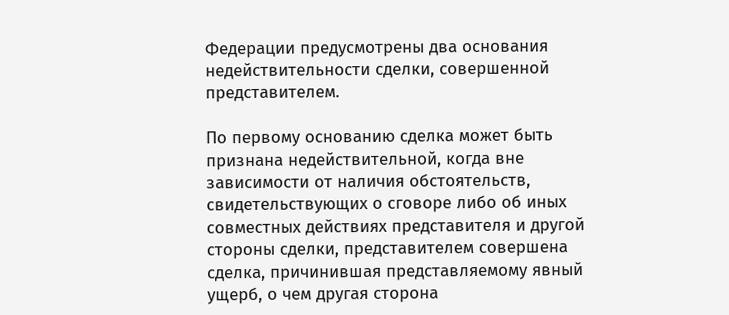Федерации предусмотрены два основания недействительности сделки, совершенной представителем.

По первому основанию сделка может быть признана недействительной, когда вне зависимости от наличия обстоятельств, свидетельствующих о сговоре либо об иных совместных действиях представителя и другой стороны сделки, представителем совершена сделка, причинившая представляемому явный ущерб, о чем другая сторона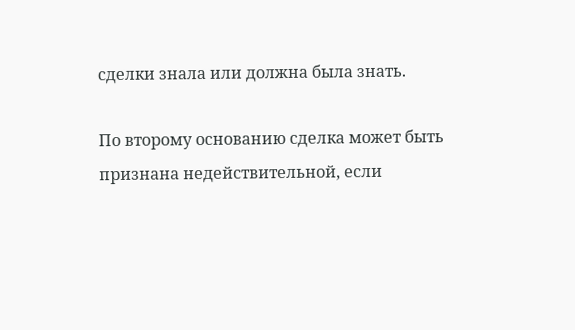сделки знала или должна была знать.

По второму основанию сделка может быть признана недействительной, если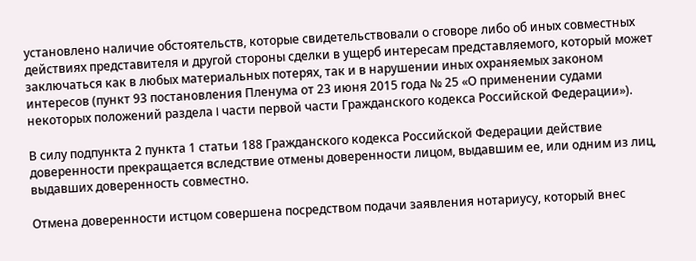установлено наличие обстоятельств, которые свидетельствовали о сговоре либо об иных совместных действиях представителя и другой стороны сделки в ущерб интересам представляемого, который может заключаться как в любых материальных потерях, так и в нарушении иных охраняемых законом интересов (пункт 93 постановления Пленума от 23 июня 2015 года № 25 «О применении судами некоторых положений раздела I части первой части Гражданского кодекса Российской Федерации»).

В силу подпункта 2 пункта 1 статьи 188 Гражданского кодекса Российской Федерации действие доверенности прекращается вследствие отмены доверенности лицом, выдавшим ее, или одним из лиц, выдавших доверенность совместно.

Отмена доверенности истцом совершена посредством подачи заявления нотариусу, который внес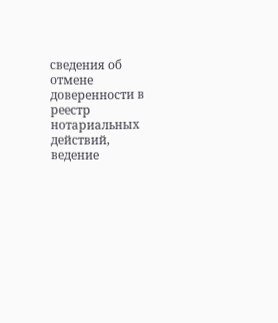сведения об отмене доверенности в реестр нотариальных действий, ведение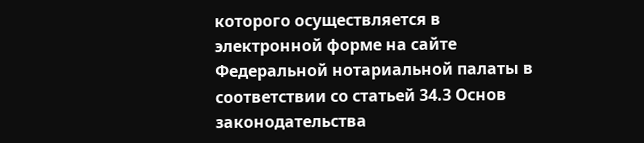которого осуществляется в электронной форме на сайте Федеральной нотариальной палаты в соответствии со статьей 34.3 Основ законодательства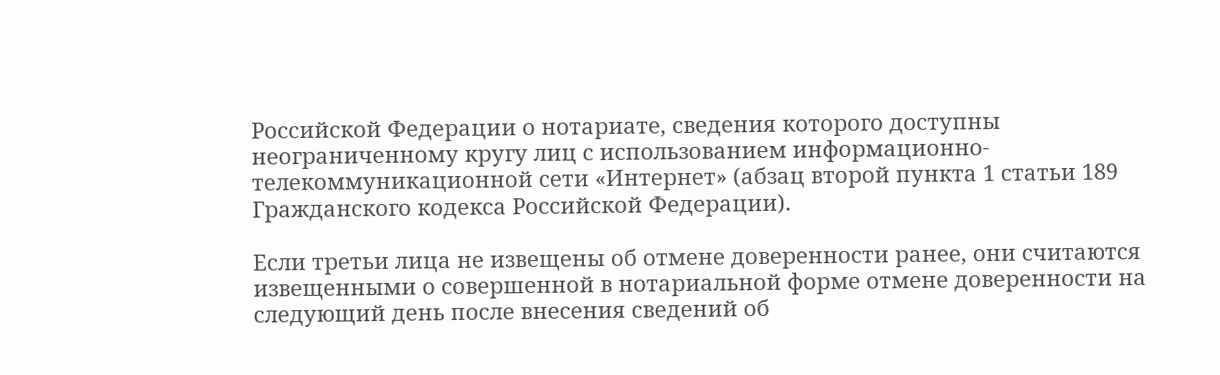Российской Федерации о нотариате, сведения которого доступны неограниченному кругу лиц с использованием информационно-телекоммуникационной сети «Интернет» (абзац второй пункта 1 статьи 189 Гражданского кодекса Российской Федерации).

Если третьи лица не извещены об отмене доверенности ранее, они считаются извещенными о совершенной в нотариальной форме отмене доверенности на следующий день после внесения сведений об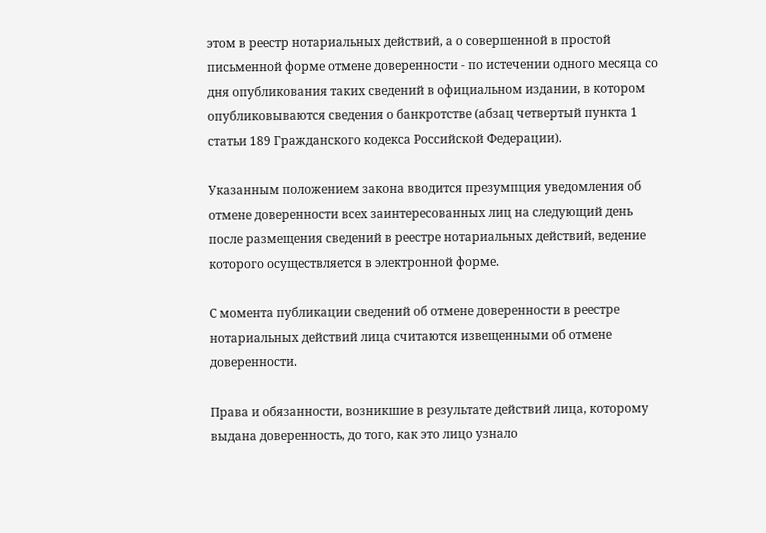этом в реестр нотариальных действий, а о совершенной в простой письменной форме отмене доверенности - по истечении одного месяца со дня опубликования таких сведений в официальном издании, в котором опубликовываются сведения о банкротстве (абзац четвертый пункта 1 статьи 189 Гражданского кодекса Российской Федерации).

Указанным положением закона вводится презумпция уведомления об отмене доверенности всех заинтересованных лиц на следующий день после размещения сведений в реестре нотариальных действий, ведение которого осуществляется в электронной форме.

С момента публикации сведений об отмене доверенности в реестре нотариальных действий лица считаются извещенными об отмене доверенности.

Права и обязанности, возникшие в результате действий лица, которому выдана доверенность, до того, как это лицо узнало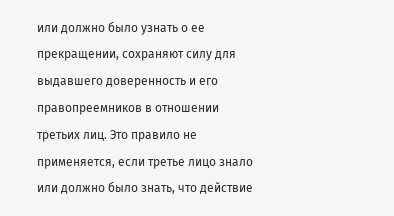или должно было узнать о ее прекращении, сохраняют силу для выдавшего доверенность и его правопреемников в отношении третьих лиц. Это правило не применяется, если третье лицо знало или должно было знать, что действие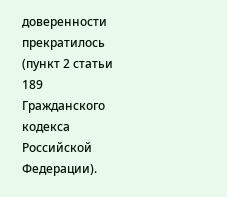доверенности прекратилось (пункт 2 статьи 189 Гражданского кодекса Российской Федерации).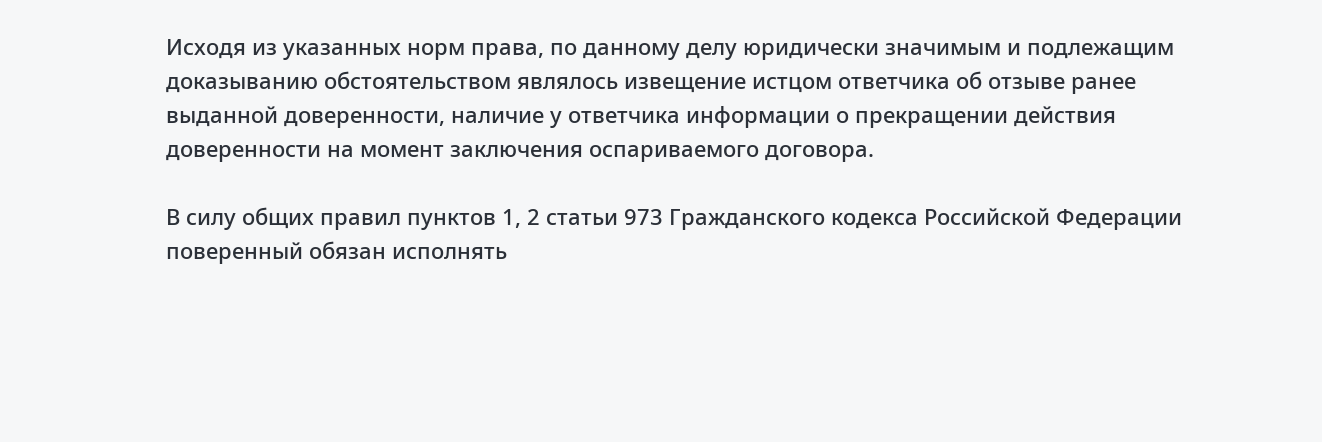Исходя из указанных норм права, по данному делу юридически значимым и подлежащим доказыванию обстоятельством являлось извещение истцом ответчика об отзыве ранее выданной доверенности, наличие у ответчика информации о прекращении действия доверенности на момент заключения оспариваемого договора.

В силу общих правил пунктов 1, 2 статьи 973 Гражданского кодекса Российской Федерации поверенный обязан исполнять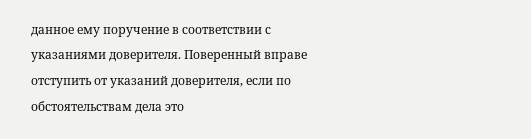данное ему поручение в соответствии с указаниями доверителя. Поверенный вправе отступить от указаний доверителя, если по обстоятельствам дела это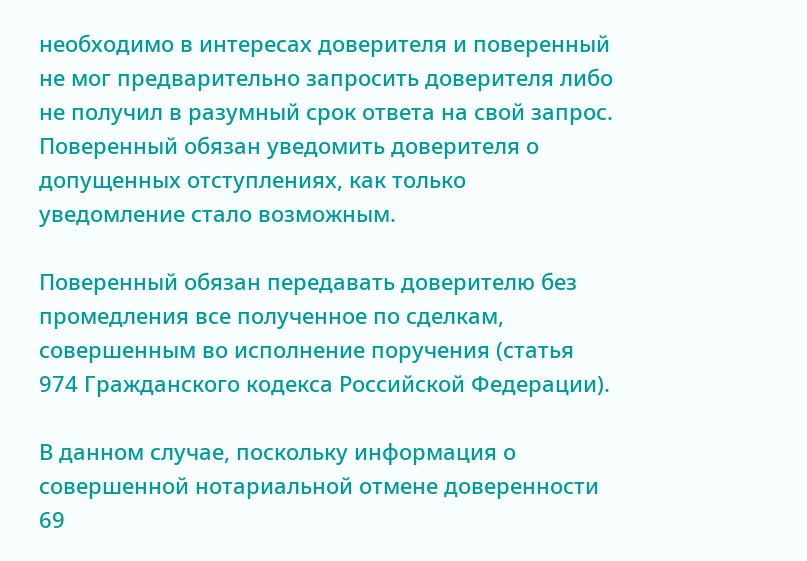необходимо в интересах доверителя и поверенный не мог предварительно запросить доверителя либо не получил в разумный срок ответа на свой запрос. Поверенный обязан уведомить доверителя о допущенных отступлениях, как только уведомление стало возможным.

Поверенный обязан передавать доверителю без промедления все полученное по сделкам, совершенным во исполнение поручения (статья 974 Гражданского кодекса Российской Федерации).

В данном случае, поскольку информация о совершенной нотариальной отмене доверенности 69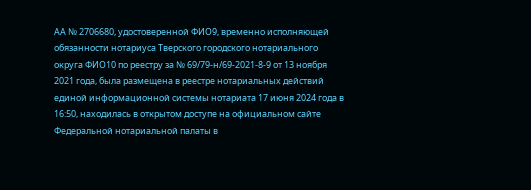АА № 2706680, удостоверенной ФИО9, временно исполняющей обязанности нотариуса Тверского городского нотариального округа ФИО10 по реестру за № 69/79-н/69-2021-8-9 от 13 ноября 2021 года, была размещена в реестре нотариальных действий единой информационной системы нотариата 17 июня 2024 года в 16:50, находилась в открытом доступе на официальном сайте Федеральной нотариальной палаты в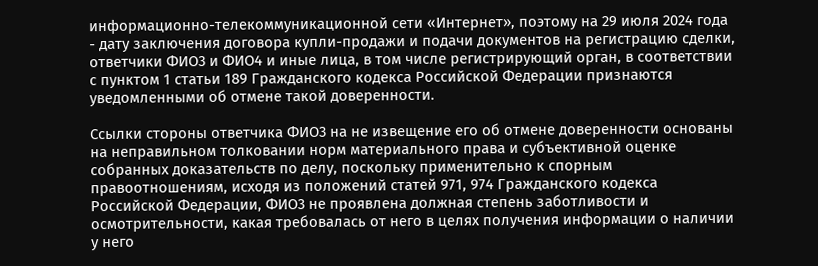информационно-телекоммуникационной сети «Интернет», поэтому на 29 июля 2024 года - дату заключения договора купли-продажи и подачи документов на регистрацию сделки, ответчики ФИО3 и ФИО4 и иные лица, в том числе регистрирующий орган, в соответствии с пунктом 1 статьи 189 Гражданского кодекса Российской Федерации признаются уведомленными об отмене такой доверенности.

Ссылки стороны ответчика ФИО3 на не извещение его об отмене доверенности основаны на неправильном толковании норм материального права и субъективной оценке собранных доказательств по делу, поскольку применительно к спорным правоотношениям, исходя из положений статей 971, 974 Гражданского кодекса Российской Федерации, ФИО3 не проявлена должная степень заботливости и осмотрительности, какая требовалась от него в целях получения информации о наличии у него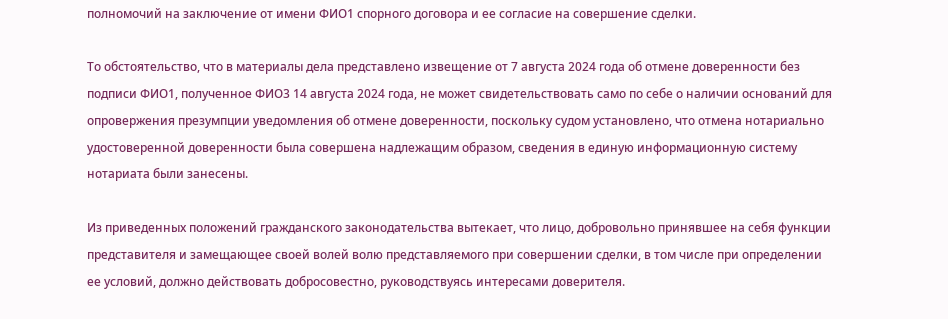полномочий на заключение от имени ФИО1 спорного договора и ее согласие на совершение сделки.

То обстоятельство, что в материалы дела представлено извещение от 7 августа 2024 года об отмене доверенности без подписи ФИО1, полученное ФИО3 14 августа 2024 года, не может свидетельствовать само по себе о наличии оснований для опровержения презумпции уведомления об отмене доверенности, поскольку судом установлено, что отмена нотариально удостоверенной доверенности была совершена надлежащим образом, сведения в единую информационную систему нотариата были занесены.

Из приведенных положений гражданского законодательства вытекает, что лицо, добровольно принявшее на себя функции представителя и замещающее своей волей волю представляемого при совершении сделки, в том числе при определении ее условий, должно действовать добросовестно, руководствуясь интересами доверителя.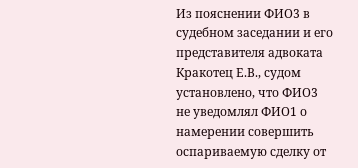Из пояснении ФИО3 в судебном заседании и его представителя адвоката Кракотец Е.В., судом установлено, что ФИО3 не уведомлял ФИО1 о намерении совершить оспариваемую сделку от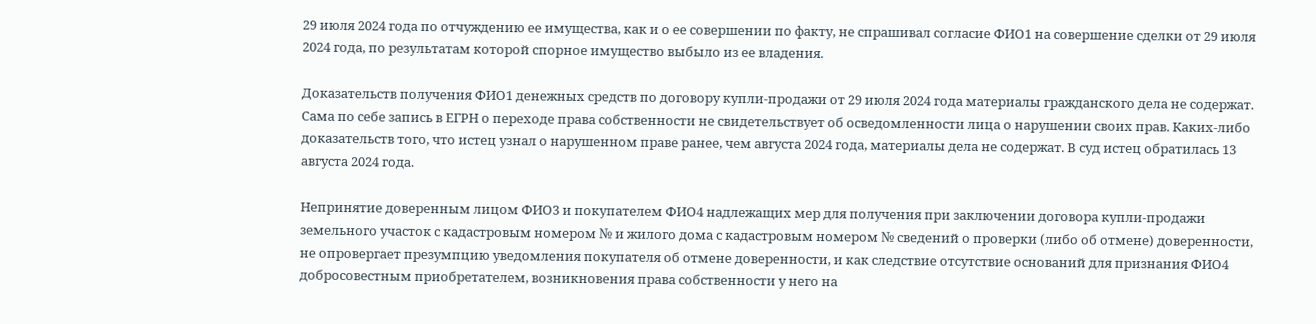29 июля 2024 года по отчуждению ее имущества, как и о ее совершении по факту, не спрашивал согласие ФИО1 на совершение сделки от 29 июля 2024 года, по результатам которой спорное имущество выбыло из ее владения.

Доказательств получения ФИО1 денежных средств по договору купли-продажи от 29 июля 2024 года материалы гражданского дела не содержат. Сама по себе запись в ЕГРН о переходе права собственности не свидетельствует об осведомленности лица о нарушении своих прав. Каких-либо доказательств того, что истец узнал о нарушенном праве ранее, чем августа 2024 года, материалы дела не содержат. В суд истец обратилась 13 августа 2024 года.

Непринятие доверенным лицом ФИО3 и покупателем ФИО4 надлежащих мер для получения при заключении договора купли-продажи земельного участок с кадастровым номером № и жилого дома с кадастровым номером № сведений о проверки (либо об отмене) доверенности, не опровергает презумпцию уведомления покупателя об отмене доверенности, и как следствие отсутствие оснований для признания ФИО4 добросовестным приобретателем, возникновения права собственности у него на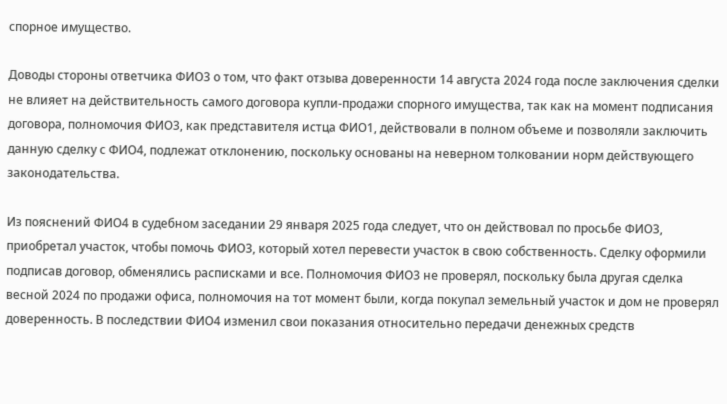спорное имущество.

Доводы стороны ответчика ФИО3 о том, что факт отзыва доверенности 14 августа 2024 года после заключения сделки не влияет на действительность самого договора купли-продажи спорного имущества, так как на момент подписания договора, полномочия ФИО3, как представителя истца ФИО1, действовали в полном объеме и позволяли заключить данную сделку с ФИО4, подлежат отклонению, поскольку основаны на неверном толковании норм действующего законодательства.

Из пояснений ФИО4 в судебном заседании 29 января 2025 года следует, что он действовал по просьбе ФИО3, приобретал участок, чтобы помочь ФИО3, который хотел перевести участок в свою собственность. Сделку оформили подписав договор, обменялись расписками и все. Полномочия ФИО3 не проверял, поскольку была другая сделка весной 2024 по продажи офиса, полномочия на тот момент были, когда покупал земельный участок и дом не проверял доверенность. В последствии ФИО4 изменил свои показания относительно передачи денежных средств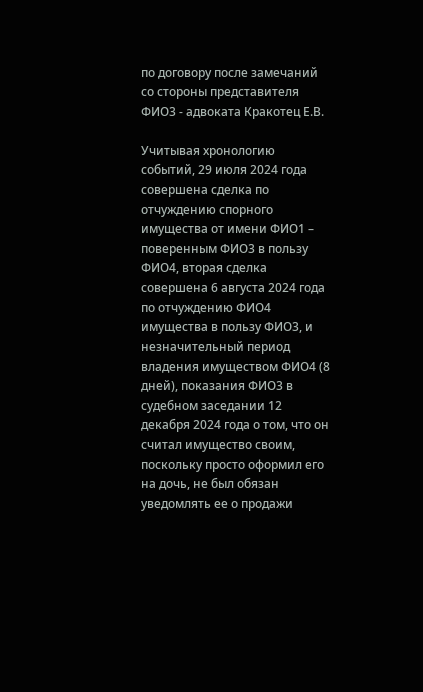по договору после замечаний со стороны представителя ФИО3 - адвоката Кракотец Е.В.

Учитывая хронологию событий, 29 июля 2024 года совершена сделка по отчуждению спорного имущества от имени ФИО1 – поверенным ФИО3 в пользу ФИО4, вторая сделка совершена 6 августа 2024 года по отчуждению ФИО4 имущества в пользу ФИО3, и незначительный период владения имуществом ФИО4 (8 дней), показания ФИО3 в судебном заседании 12 декабря 2024 года о том, что он считал имущество своим, поскольку просто оформил его на дочь, не был обязан уведомлять ее о продажи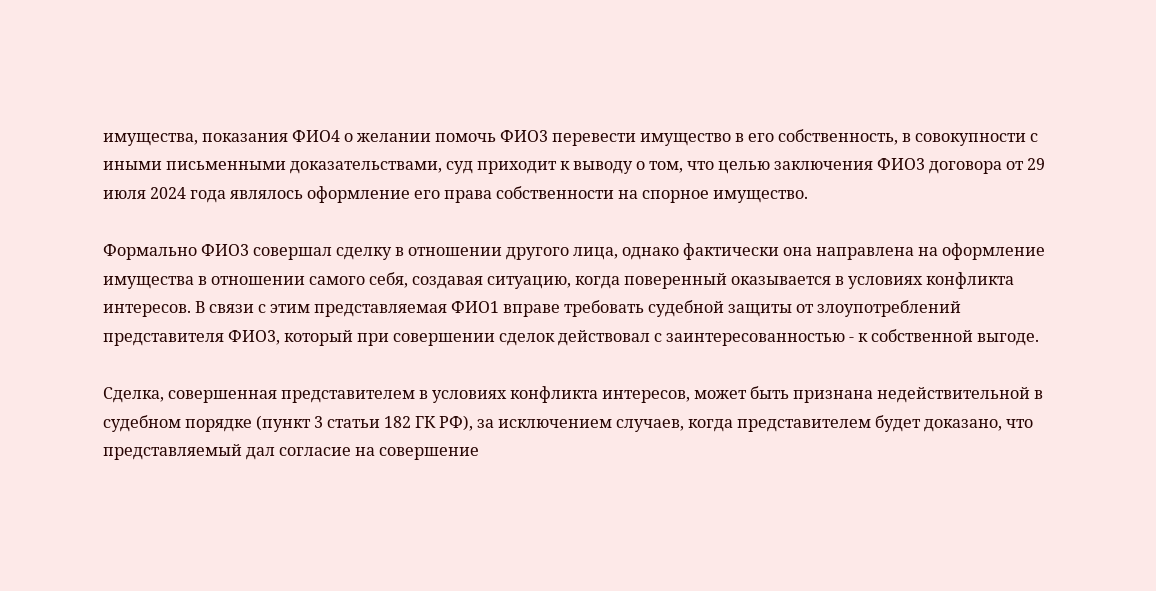имущества, показания ФИО4 о желании помочь ФИО3 перевести имущество в его собственность, в совокупности с иными письменными доказательствами, суд приходит к выводу о том, что целью заключения ФИО3 договора от 29 июля 2024 года являлось оформление его права собственности на спорное имущество.

Формально ФИО3 совершал сделку в отношении другого лица, однако фактически она направлена на оформление имущества в отношении самого себя, создавая ситуацию, когда поверенный оказывается в условиях конфликта интересов. В связи с этим представляемая ФИО1 вправе требовать судебной защиты от злоупотреблений представителя ФИО3, который при совершении сделок действовал с заинтересованностью - к собственной выгоде.

Сделка, совершенная представителем в условиях конфликта интересов, может быть признана недействительной в судебном порядке (пункт 3 статьи 182 ГК РФ), за исключением случаев, когда представителем будет доказано, что представляемый дал согласие на совершение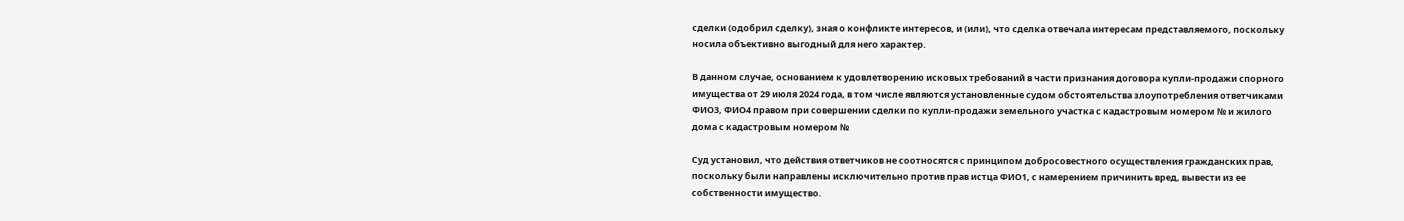сделки (одобрил сделку), зная о конфликте интересов, и (или), что сделка отвечала интересам представляемого, поскольку носила объективно выгодный для него характер.

В данном случае, основанием к удовлетворению исковых требований в части признания договора купли-продажи спорного имущества от 29 июля 2024 года, в том числе являются установленные судом обстоятельства злоупотребления ответчиками ФИО3, ФИО4 правом при совершении сделки по купли-продажи земельного участка с кадастровым номером № и жилого дома с кадастровым номером №

Суд установил, что действия ответчиков не соотносятся с принципом добросовестного осуществления гражданских прав, поскольку были направлены исключительно против прав истца ФИО1, с намерением причинить вред, вывести из ее собственности имущество.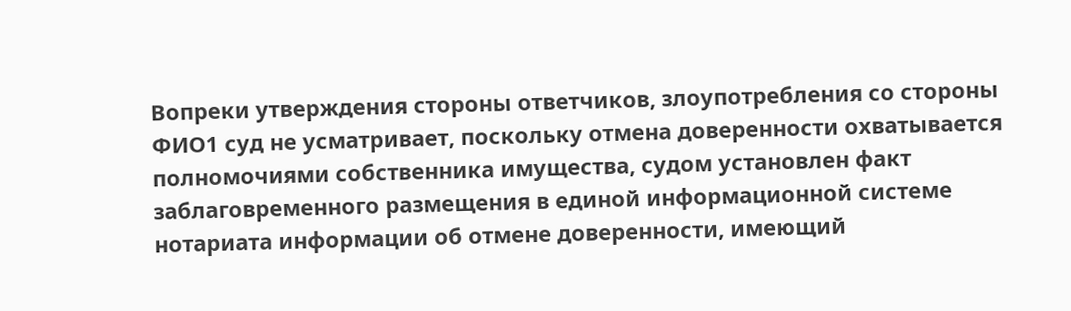Вопреки утверждения стороны ответчиков, злоупотребления со стороны ФИО1 суд не усматривает, поскольку отмена доверенности охватывается полномочиями собственника имущества, судом установлен факт заблаговременного размещения в единой информационной системе нотариата информации об отмене доверенности, имеющий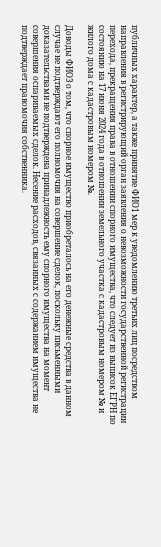публичных характер, а также принятие ФИО1 мер к уведомлению третьих лиц посредством направления в регистрирующий орган заявления о невозможности государственной регистрации перехода, прекращения права в отношении спорного имущества, что следует из выписок ЕГРН по состоянию на 17 июня 2024 года в отношении земельного участка с кадастровым номером № и жилого дома с кадастровым номером №.

Доводы ФИО3 о том, что спорное имущество приобреталось на его денежные средства в данном случае не подтверждают его полномочия на совершение сделок, поскольку письменными доказательствами не подтверждена принадлежность ему спорного имущества на момент совершения оспариваемых сделок. Несение расходов, связанных с содержанием имущества не подтверждает правомочия собственника.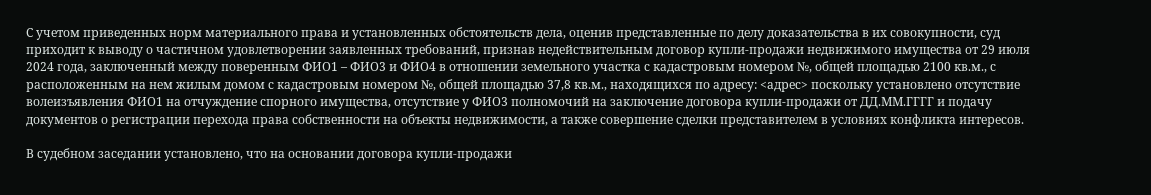С учетом приведенных норм материального права и установленных обстоятельств дела, оценив представленные по делу доказательства в их совокупности, суд приходит к выводу о частичном удовлетворении заявленных требований, признав недействительным договор купли-продажи недвижимого имущества от 29 июля 2024 года, заключенный между поверенным ФИО1 – ФИО3 и ФИО4 в отношении земельного участка с кадастровым номером №, общей площадью 2100 кв.м., с расположенным на нем жилым домом с кадастровым номером №, общей площадью 37,8 кв.м., находящихся по адресу: <адрес> поскольку установлено отсутствие волеизъявления ФИО1 на отчуждение спорного имущества, отсутствие у ФИО3 полномочий на заключение договора купли-продажи от ДД.ММ.ГГГГ и подачу документов о регистрации перехода права собственности на объекты недвижимости, а также совершение сделки представителем в условиях конфликта интересов.

В судебном заседании установлено, что на основании договора купли-продажи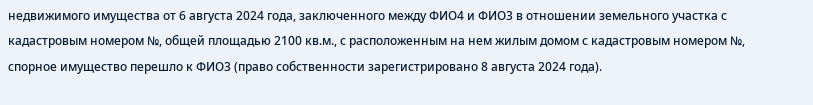недвижимого имущества от 6 августа 2024 года, заключенного между ФИО4 и ФИО3 в отношении земельного участка с кадастровым номером №, общей площадью 2100 кв.м., с расположенным на нем жилым домом с кадастровым номером №, спорное имущество перешло к ФИО3 (право собственности зарегистрировано 8 августа 2024 года).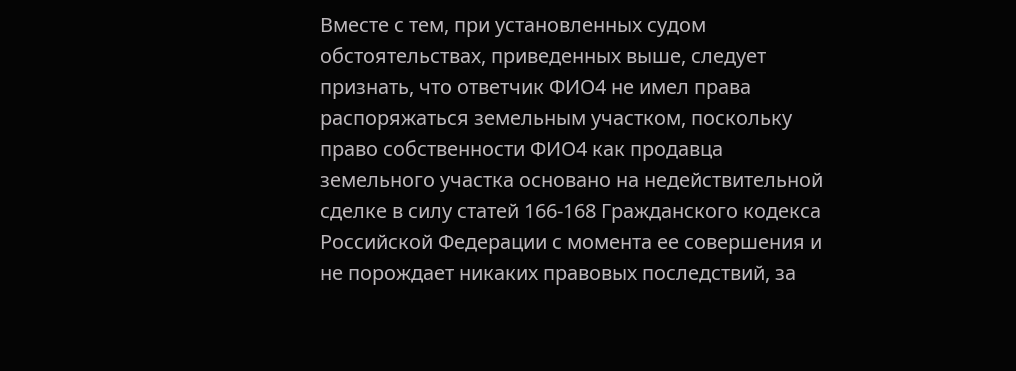Вместе с тем, при установленных судом обстоятельствах, приведенных выше, следует признать, что ответчик ФИО4 не имел права распоряжаться земельным участком, поскольку право собственности ФИО4 как продавца земельного участка основано на недействительной сделке в силу статей 166-168 Гражданского кодекса Российской Федерации с момента ее совершения и не порождает никаких правовых последствий, за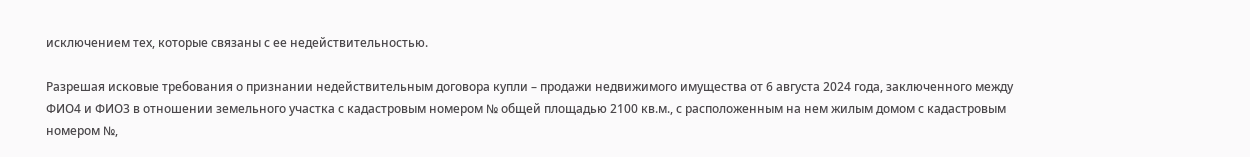исключением тех, которые связаны с ее недействительностью.

Разрешая исковые требования о признании недействительным договора купли – продажи недвижимого имущества от 6 августа 2024 года, заключенного между ФИО4 и ФИО3 в отношении земельного участка с кадастровым номером № общей площадью 2100 кв.м., с расположенным на нем жилым домом с кадастровым номером №,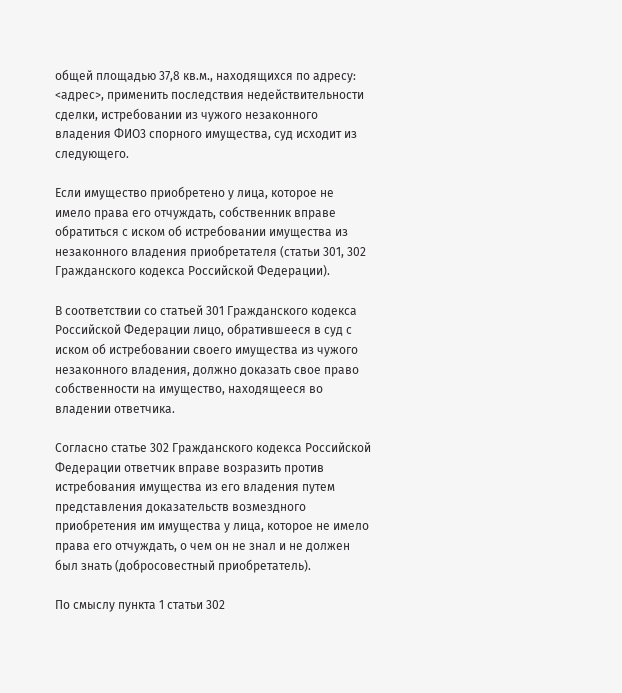общей площадью 37,8 кв.м., находящихся по адресу: <адрес>, применить последствия недействительности сделки, истребовании из чужого незаконного владения ФИО3 спорного имущества, суд исходит из следующего.

Если имущество приобретено у лица, которое не имело права его отчуждать, собственник вправе обратиться с иском об истребовании имущества из незаконного владения приобретателя (статьи 301, 302 Гражданского кодекса Российской Федерации).

В соответствии со статьей 301 Гражданского кодекса Российской Федерации лицо, обратившееся в суд с иском об истребовании своего имущества из чужого незаконного владения, должно доказать свое право собственности на имущество, находящееся во владении ответчика.

Согласно статье 302 Гражданского кодекса Российской Федерации ответчик вправе возразить против истребования имущества из его владения путем представления доказательств возмездного приобретения им имущества у лица, которое не имело права его отчуждать, о чем он не знал и не должен был знать (добросовестный приобретатель).

По смыслу пункта 1 статьи 302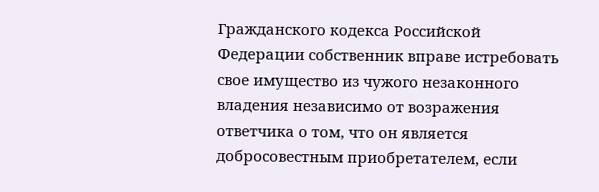Гражданского кодекса Российской Федерации собственник вправе истребовать свое имущество из чужого незаконного владения независимо от возражения ответчика о том, что он является добросовестным приобретателем, если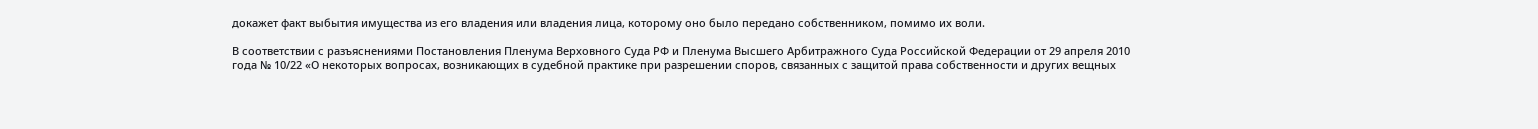докажет факт выбытия имущества из его владения или владения лица, которому оно было передано собственником, помимо их воли.

В соответствии с разъяснениями Постановления Пленума Верховного Суда РФ и Пленума Высшего Арбитражного Суда Российской Федерации от 29 апреля 2010 года № 10/22 «О некоторых вопросах, возникающих в судебной практике при разрешении споров, связанных с защитой права собственности и других вещных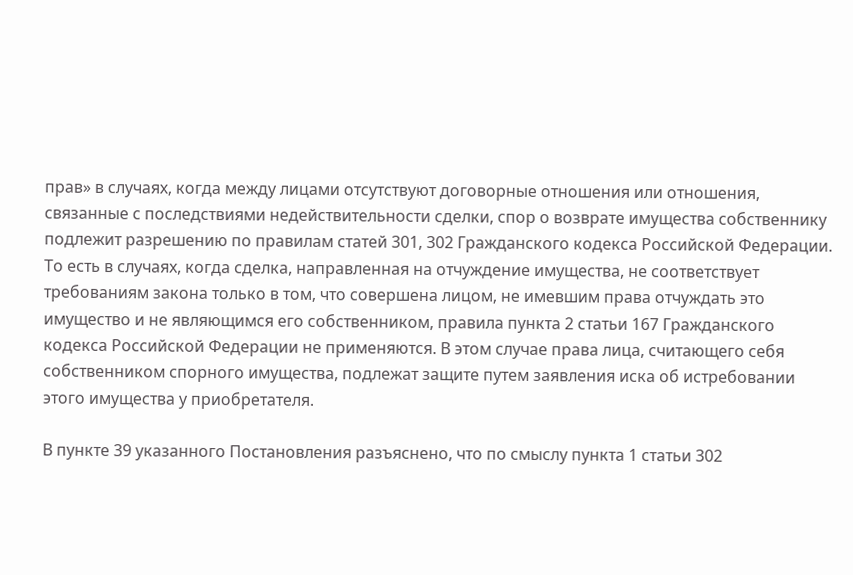прав» в случаях, когда между лицами отсутствуют договорные отношения или отношения, связанные с последствиями недействительности сделки, спор о возврате имущества собственнику подлежит разрешению по правилам статей 301, 302 Гражданского кодекса Российской Федерации. То есть в случаях, когда сделка, направленная на отчуждение имущества, не соответствует требованиям закона только в том, что совершена лицом, не имевшим права отчуждать это имущество и не являющимся его собственником, правила пункта 2 статьи 167 Гражданского кодекса Российской Федерации не применяются. В этом случае права лица, считающего себя собственником спорного имущества, подлежат защите путем заявления иска об истребовании этого имущества у приобретателя.

В пункте 39 указанного Постановления разъяснено, что по смыслу пункта 1 статьи 302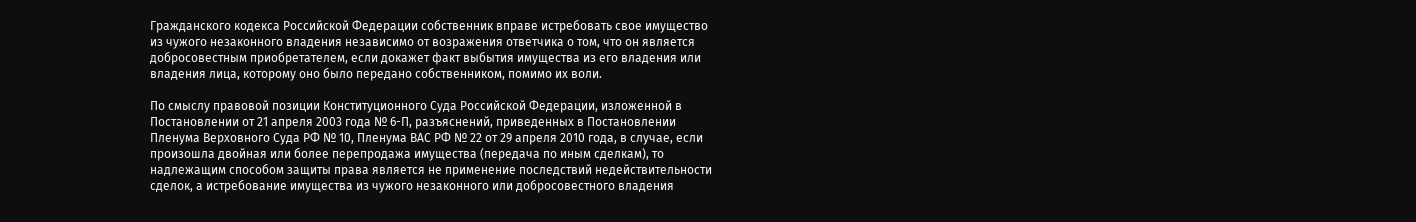Гражданского кодекса Российской Федерации собственник вправе истребовать свое имущество из чужого незаконного владения независимо от возражения ответчика о том, что он является добросовестным приобретателем, если докажет факт выбытия имущества из его владения или владения лица, которому оно было передано собственником, помимо их воли.

По смыслу правовой позиции Конституционного Суда Российской Федерации, изложенной в Постановлении от 21 апреля 2003 года № 6-П, разъяснений, приведенных в Постановлении Пленума Верховного Суда РФ № 10, Пленума ВАС РФ № 22 от 29 апреля 2010 года, в случае, если произошла двойная или более перепродажа имущества (передача по иным сделкам), то надлежащим способом защиты права является не применение последствий недействительности сделок, а истребование имущества из чужого незаконного или добросовестного владения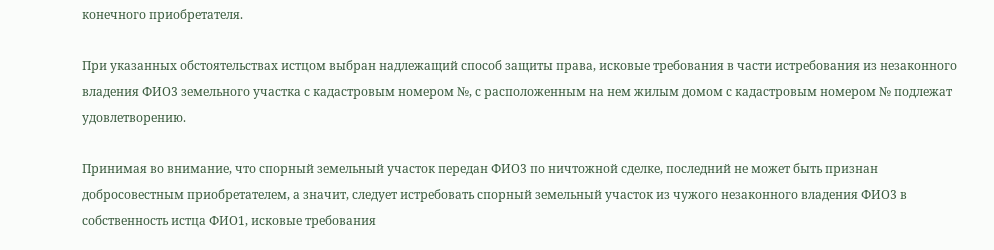конечного приобретателя.

При указанных обстоятельствах истцом выбран надлежащий способ защиты права, исковые требования в части истребования из незаконного владения ФИО3 земельного участка с кадастровым номером №, с расположенным на нем жилым домом с кадастровым номером № подлежат удовлетворению.

Принимая во внимание, что спорный земельный участок передан ФИО3 по ничтожной сделке, последний не может быть признан добросовестным приобретателем, а значит, следует истребовать спорный земельный участок из чужого незаконного владения ФИО3 в собственность истца ФИО1, исковые требования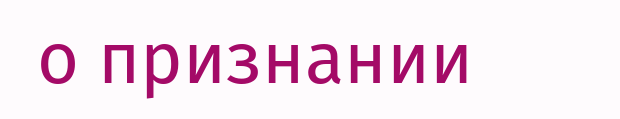о признании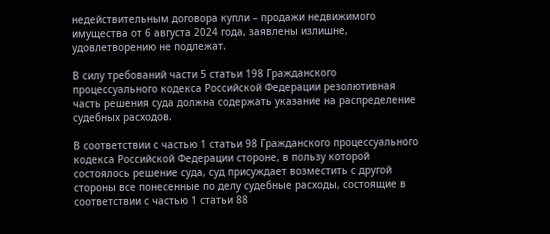недействительным договора купли – продажи недвижимого имущества от 6 августа 2024 года, заявлены излишне, удовлетворению не подлежат.

В силу требований части 5 статьи 198 Гражданского процессуального кодекса Российской Федерации резолютивная часть решения суда должна содержать указание на распределение судебных расходов.

В соответствии с частью 1 статьи 98 Гражданского процессуального кодекса Российской Федерации стороне, в пользу которой состоялось решение суда, суд присуждает возместить с другой стороны все понесенные по делу судебные расходы, состоящие в соответствии с частью 1 статьи 88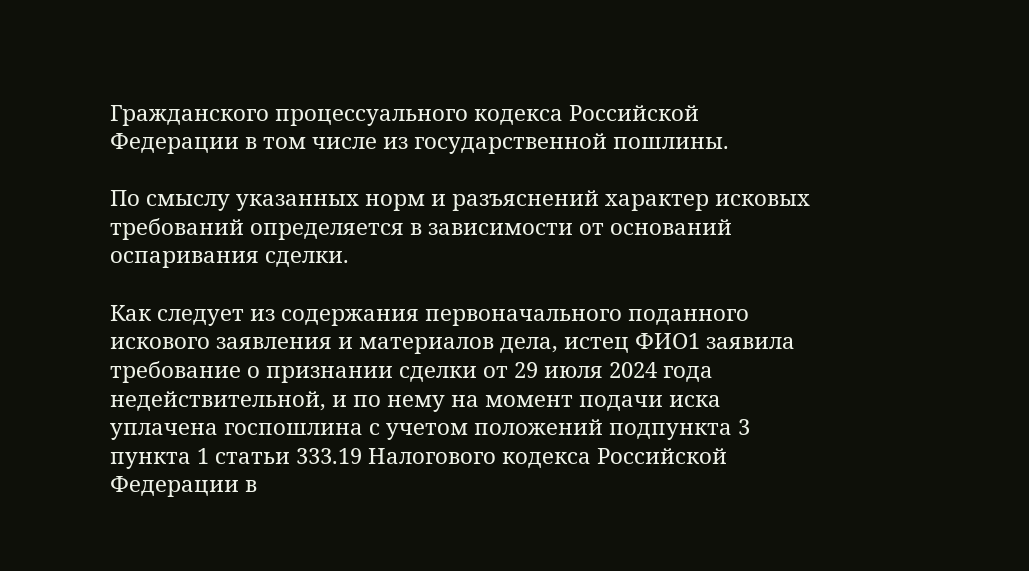Гражданского процессуального кодекса Российской Федерации в том числе из государственной пошлины.

По смыслу указанных норм и разъяснений характер исковых требований определяется в зависимости от оснований оспаривания сделки.

Как следует из содержания первоначального поданного искового заявления и материалов дела, истец ФИО1 заявила требование о признании сделки от 29 июля 2024 года недействительной, и по нему на момент подачи иска уплачена госпошлина с учетом положений подпункта 3 пункта 1 статьи 333.19 Налогового кодекса Российской Федерации в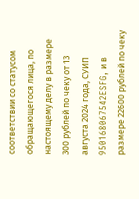соответствии со статусом обращающегося лица, по настоящему делу в размере 300 рублей по чеку от 13 августа 2024 года, СУИП 950168067542ESFG, и в размере 22600 рублей по чеку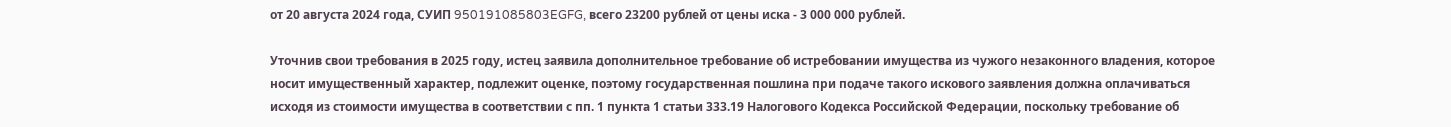от 20 августа 2024 года, СУИП 950191085803EGFG, всего 23200 рублей от цены иска - 3 000 000 рублей.

Уточнив свои требования в 2025 году, истец заявила дополнительное требование об истребовании имущества из чужого незаконного владения, которое носит имущественный характер, подлежит оценке, поэтому государственная пошлина при подаче такого искового заявления должна оплачиваться исходя из стоимости имущества в соответствии с пп. 1 пункта 1 статьи 333.19 Налогового Кодекса Российской Федерации, поскольку требование об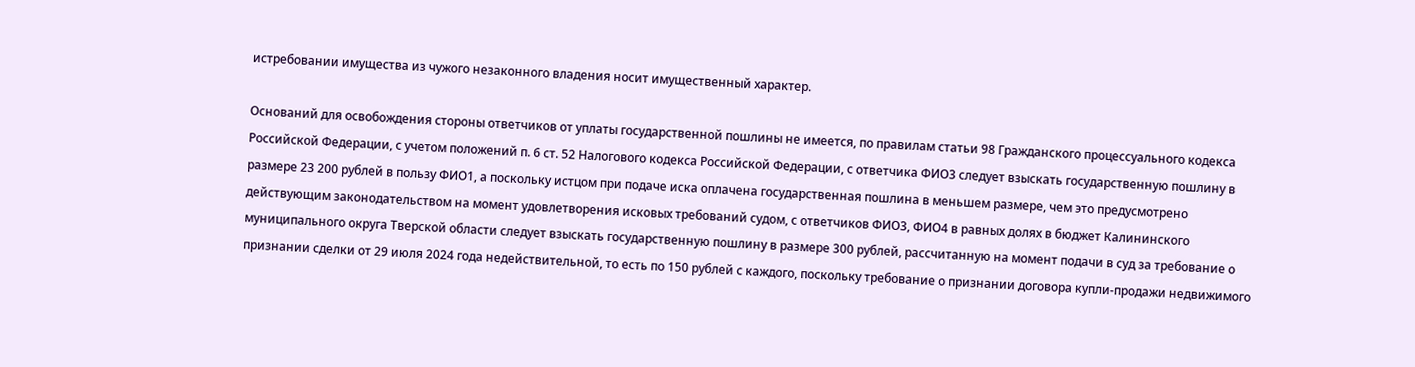истребовании имущества из чужого незаконного владения носит имущественный характер.

Оснований для освобождения стороны ответчиков от уплаты государственной пошлины не имеется, по правилам статьи 98 Гражданского процессуального кодекса Российской Федерации, с учетом положений п. 6 ст. 52 Налогового кодекса Российской Федерации, с ответчика ФИО3 следует взыскать государственную пошлину в размере 23 200 рублей в пользу ФИО1, а поскольку истцом при подаче иска оплачена государственная пошлина в меньшем размере, чем это предусмотрено действующим законодательством на момент удовлетворения исковых требований судом, с ответчиков ФИО3, ФИО4 в равных долях в бюджет Калининского муниципального округа Тверской области следует взыскать государственную пошлину в размере 300 рублей, рассчитанную на момент подачи в суд за требование о признании сделки от 29 июля 2024 года недействительной, то есть по 150 рублей с каждого, поскольку требование о признании договора купли-продажи недвижимого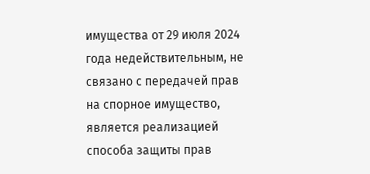имущества от 29 июля 2024 года недействительным, не связано с передачей прав на спорное имущество, является реализацией способа защиты прав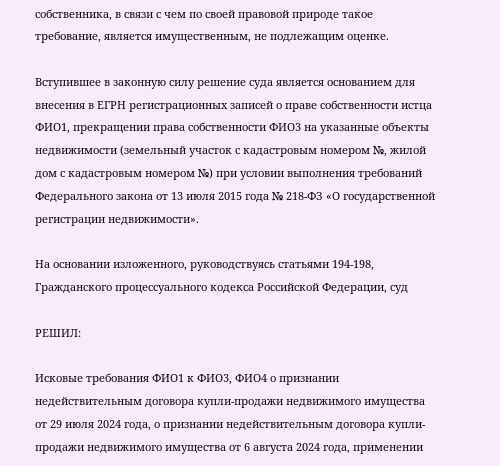собственника, в связи с чем по своей правовой природе такое требование, является имущественным, не подлежащим оценке.

Вступившее в законную силу решение суда является основанием для внесения в ЕГРН регистрационных записей о праве собственности истца ФИО1, прекращении права собственности ФИО3 на указанные объекты недвижимости (земельный участок с кадастровым номером №, жилой дом с кадастровым номером №) при условии выполнения требований Федерального закона от 13 июля 2015 года № 218-ФЗ «О государственной регистрации недвижимости».

На основании изложенного, руководствуясь статьями 194-198, Гражданского процессуального кодекса Российской Федерации, суд

РЕШИЛ:

Исковые требования ФИО1 к ФИО3, ФИО4 о признании недействительным договора купли-продажи недвижимого имущества от 29 июля 2024 года, о признании недействительным договора купли-продажи недвижимого имущества от 6 августа 2024 года, применении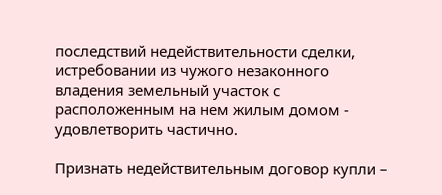последствий недействительности сделки, истребовании из чужого незаконного владения земельный участок с расположенным на нем жилым домом - удовлетворить частично.

Признать недействительным договор купли –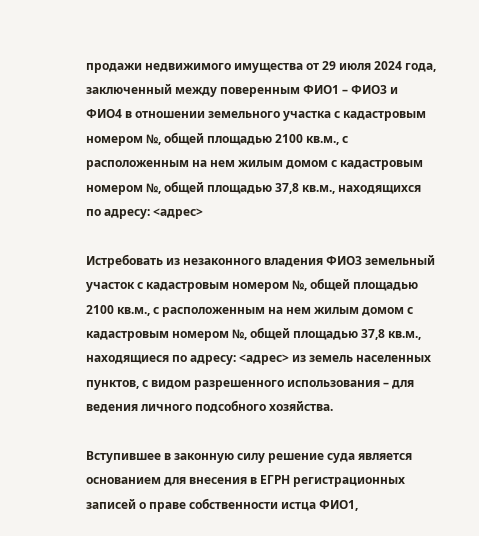продажи недвижимого имущества от 29 июля 2024 года, заключенный между поверенным ФИО1 – ФИО3 и ФИО4 в отношении земельного участка с кадастровым номером №, общей площадью 2100 кв.м., с расположенным на нем жилым домом с кадастровым номером №, общей площадью 37,8 кв.м., находящихся по адресу: <адрес>

Истребовать из незаконного владения ФИО3 земельный участок с кадастровым номером №, общей площадью 2100 кв.м., с расположенным на нем жилым домом с кадастровым номером №, общей площадью 37,8 кв.м., находящиеся по адресу: <адрес> из земель населенных пунктов, с видом разрешенного использования – для ведения личного подсобного хозяйства.

Вступившее в законную силу решение суда является основанием для внесения в ЕГРН регистрационных записей о праве собственности истца ФИО1,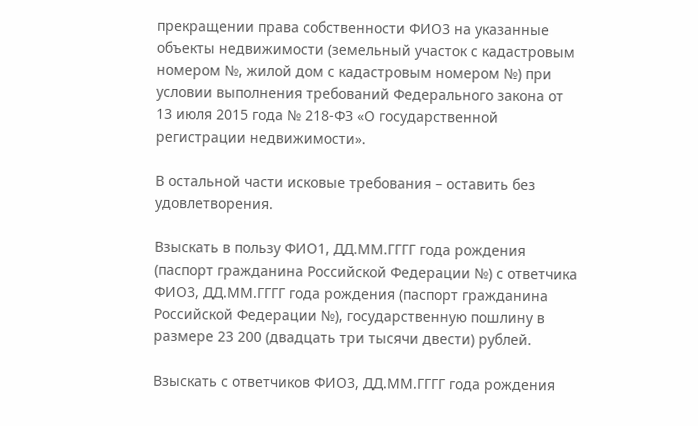прекращении права собственности ФИО3 на указанные объекты недвижимости (земельный участок с кадастровым номером №, жилой дом с кадастровым номером №) при условии выполнения требований Федерального закона от 13 июля 2015 года № 218-ФЗ «О государственной регистрации недвижимости».

В остальной части исковые требования – оставить без удовлетворения.

Взыскать в пользу ФИО1, ДД.ММ.ГГГГ года рождения (паспорт гражданина Российской Федерации №) с ответчика ФИО3, ДД.ММ.ГГГГ года рождения (паспорт гражданина Российской Федерации №), государственную пошлину в размере 23 200 (двадцать три тысячи двести) рублей.

Взыскать с ответчиков ФИО3, ДД.ММ.ГГГГ года рождения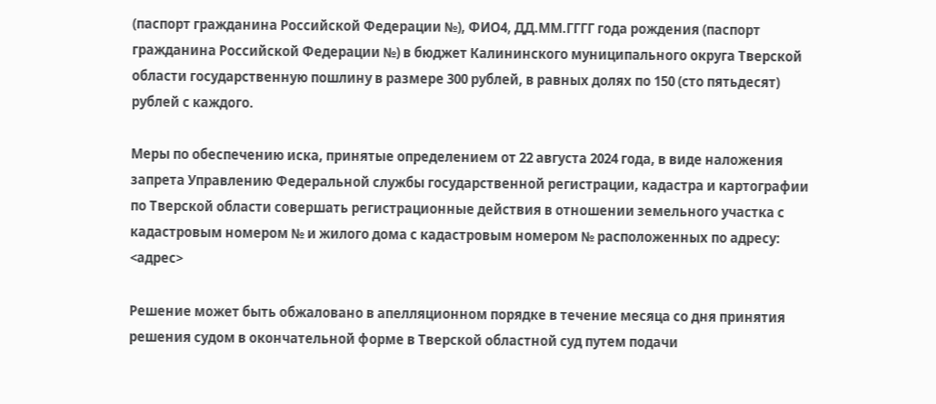(паспорт гражданина Российской Федерации №), ФИО4, ДД.ММ.ГГГГ года рождения (паспорт гражданина Российской Федерации №) в бюджет Калининского муниципального округа Тверской области государственную пошлину в размере 300 рублей, в равных долях по 150 (сто пятьдесят) рублей с каждого.

Меры по обеспечению иска, принятые определением от 22 августа 2024 года, в виде наложения запрета Управлению Федеральной службы государственной регистрации, кадастра и картографии по Тверской области совершать регистрационные действия в отношении земельного участка с кадастровым номером № и жилого дома с кадастровым номером № расположенных по адресу: <адрес>

Решение может быть обжаловано в апелляционном порядке в течение месяца со дня принятия решения судом в окончательной форме в Тверской областной суд путем подачи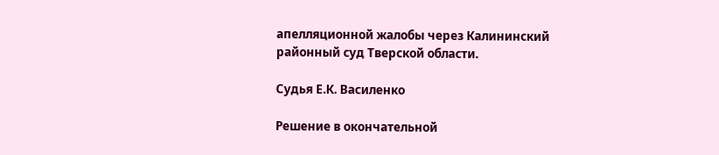апелляционной жалобы через Калининский районный суд Тверской области.

Судья Е.К. Василенко

Решение в окончательной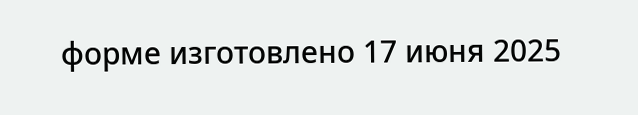форме изготовлено 17 июня 2025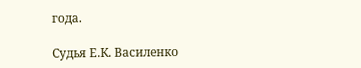года.

Судья Е.К. Василенко